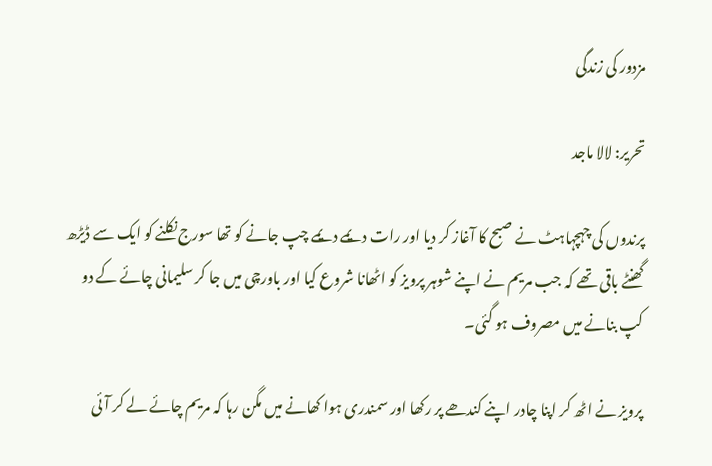مزدور کی زندگی

تحریر: لالا ماجد

پرندوں کی چہچہاہٹ نے صبح کا آغاز کر دیا اور رات دیمے دیمے چپ جانے کو تھا سورج نکلنے کو ایک سے ڈیڑھ گھنٹے باقی تھے کہ جب مریم نے اپنے شوہر پرویز کو اٹھانا شروع کیا اور باورچی میں جا کر سلیمانی چائے کے دو کپ بنانے میں مصروف ہو گئی۔

پرویز نے اٹھ کر اپنا چادر اپنے کندھے پر رکھا اور سمندری ہوا کھانے میں مگن رہا کہ مریم چائے لے کر آئی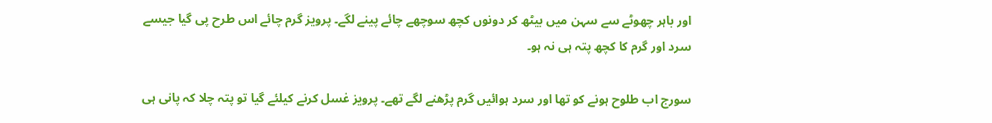اور باہر چھوٹے سے سہن میں بیٹھ کر دونوں کچھ سوچھے چائے پینے لگے۔ پرویز گرم چائے اس طرح پی گیا جیسے سرد اور گرم کا کچھ پتہ ہی نہ ہو۔

سورج اب طلوح ہونے کو تھا اور سرد ہوائیں گرم پڑھنے لگے تھے۔ پرویز غسل کرنے کیلئے گیا تو پتہ چلا کہ پانی ہی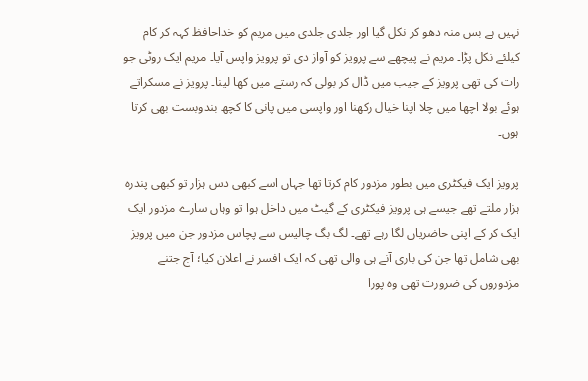نہیں ہے بس منہ دھو کر نکل گیا اور جلدی جلدی میں مریم کو خداحافظ کہہ کر کام کیلئے نکل پڑا۔ مریم نے پیچھے سے پرویز کو آواز دی تو پرویز واپس آیا۔ مریم ایک روٹی جو رات کی تھی پرویز کے جیب میں ڈال کر بولی کہ رستے میں کھا لینا۔ پرویز نے مسکراتے ہوئے بولا اچھا میں چلا اپنا خیال رکھنا اور واپسی میں پانی کا کچھ بندوبست بھی کرتا ہوں۔

پرویز ایک فیکٹری میں بطور مزدور کام کرتا تھا جہاں اسے کبھی دس ہزار تو کبھی پندرہ ہزار ملتے تھے جیسے ہی پرویز فیکٹری کے گیٹ میں داخل ہوا تو وہاں سارے مزدور ایک ایک کر کے اپنی حاضریاں لگا رہے تھے۔ لگ بگ چالیس سے پچاس مزدور جن میں پرویز بھی شامل تھا جن کی باری آنے ہی والی تھی کہ ایک افسر نے اعلان کیا؛ آج جتنے مزدوروں کی ضرورت تھی وہ پورا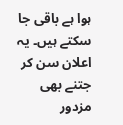ہوا ہے باقی جا سکتے ہیں۔ یہ اعلان سن کر جتنے بھی مزدور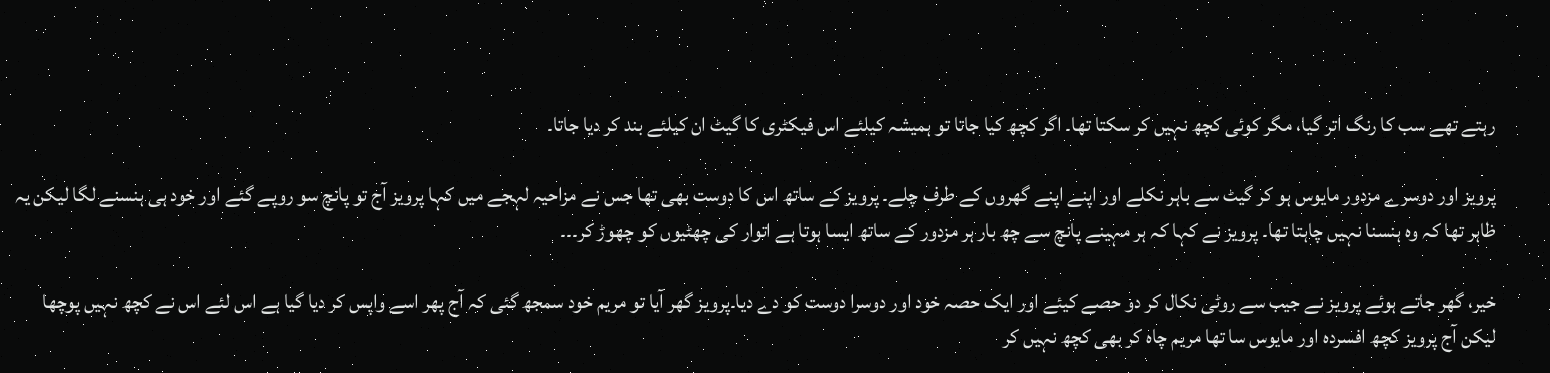رہتے تھے سب کا رنگ اتر گیا، مگر کوئی کچھ نہیں کر سکتا تھا۔ اگر کچھ کیا جاتا تو ہمیشہ کیلئے اس فیکٹری کا گیٹ ان کیلئے بند کر دیا جاتا۔

پرویز اور دوسرے مزدور مایوس ہو کر گیٹ سے باہر نکلے اور اپنے اپنے گھروں کے طرف چلے۔ پرویز کے ساتھ اس کا دوست بھی تھا جس نے مزاحیہ لہجے میں کہا پرویز آج تو پانچ سو روپے گئے اور خود ہی ہنسنے لگا لیکن یہ ظاہر تھا کہ وہ ہنسنا نہیں چاہتا تھا۔ پرویز نے کہا کہ ہر مہینے پانچ سے چھ بار ہر مزدور کے ساتھ ایسا ہوتا ہے اتوار کی چھٹیوں کو چھوڑ کر۔۔۔

خیر، گھر جاتے ہوئے پرویز نے جیب سے روٹی نکال کر دو حصے کیئے اور ایک حصہ خود اور دوسرا دوست کو دے دیا۔پرویز گھر آیا تو مریم خود سمجھ گئی کہ آج پھر اسے واپس کر دیا گیا ہے اس لئے اس نے کچھ نہیں پوچھا لیکن آج پرویز کچھ افسردہ اور مایوس سا تھا مریم چاہ کر بھی کچھ نہیں کر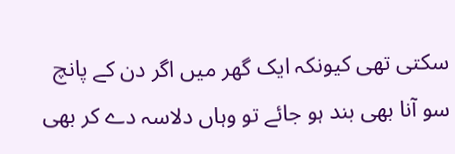سکتی تھی کیونکہ ایک گھر میں اگر دن کے پانچ سو آنا بھی بند ہو جائے تو وہاں دلاسہ دے کر بھی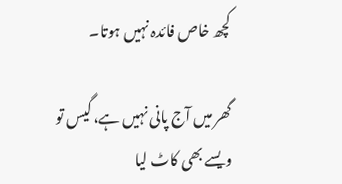کچھ خاص فائدہ نہیں ہوتا۔

گھر میں آج پانی نہیں ہے، گیس تو ویسے بھی کاٹ لیا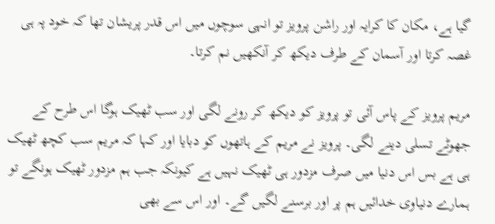گیا ہے، مکان کا کرایہ اور راشن پرویز تو انہی سوچوں میں اس قدر پریشان تھا کہ خود پہ ہی غصہ کرتا اور آسمان کے طرف دیکھ کر آنکھیں نم کرتا۔

مریم پرویز کے پاس آئی تو پرویز کو دیکھ کر رونے لگی اور سب ٹھیک ہوگا اس طرح کے جھوٹے تسلی دینے لگی۔ پرویز نے مریم کے ہاتھوں کو دبایا اور کہا کہ مریم سب کچھ ٹھیک ہی ہے بس اس دنیا میں صرف مزدور ہی ٹھیک نہیں ہے کیونکہ جب ہم مزدور ٹھیک ہونگے تو ہمارے دنیاوی خدائیں ہم پر اور برسنے لگیں گے۔ اور اس سے بھی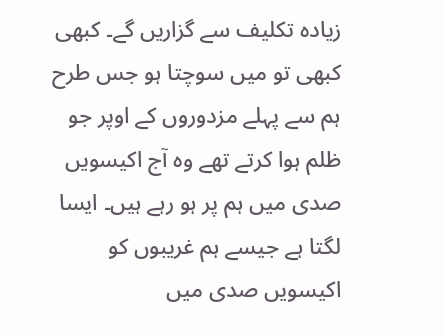زیادہ تکلیف سے گزاریں گے۔ کبھی کبھی تو میں سوچتا ہو جس طرح ہم سے پہلے مزدوروں کے اوپر جو ظلم ہوا کرتے تھے وہ آج اکیسویں صدی میں ہم پر ہو رہے ہیں۔ ایسا لگتا ہے جیسے ہم غریبوں کو اکیسویں صدی میں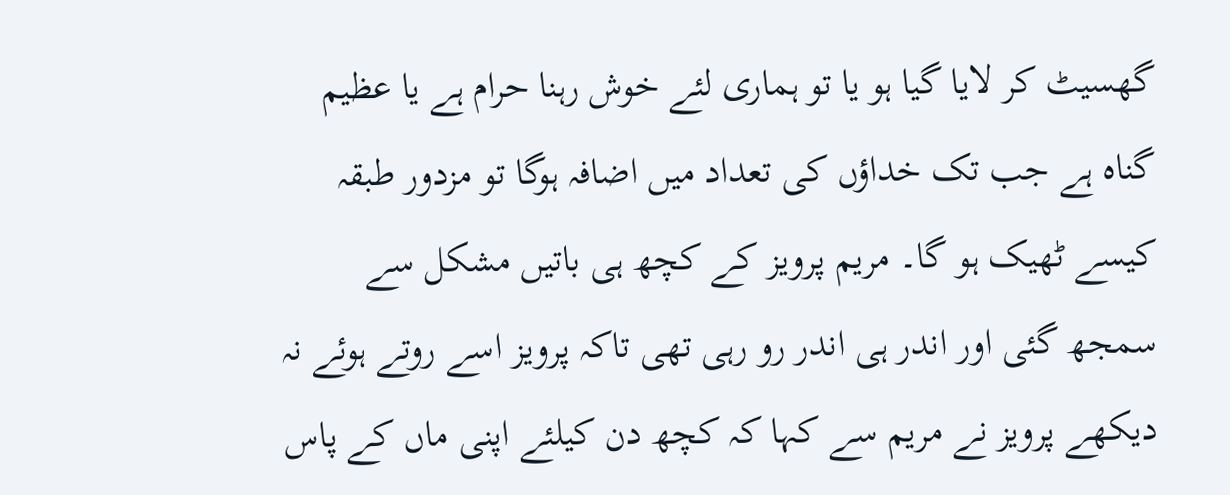گھسیٹ کر لایا گیا ہو یا تو ہماری لئے خوش رہنا حرام ہے یا عظیم گناہ ہے جب تک خداؤں کی تعداد میں اضافہ ہوگا تو مزدور طبقہ کیسے ٹھیک ہو گا۔ مریم پرویز کے کچھ ہی باتیں مشکل سے سمجھ گئی اور اندر ہی اندر رو رہی تھی تاکہ پرویز اسے روتے ہوئے نہ دیکھے پرویز نے مریم سے کہا کہ کچھ دن کیلئے اپنی ماں کے پاس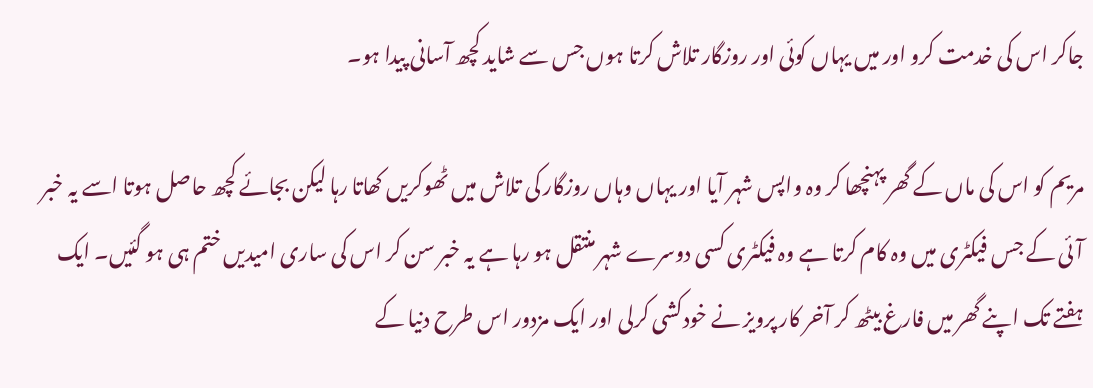جاکر اس کی خدمت کرو اور میں یہاں کوئی اور روزگار تلاش کرتا ہوں جس سے شاید کچھ آسانی پیدا ہو۔

مریم کو اس کی ماں کے گھر پہنچھا کر وہ واپس شہر آیا اور یہاں وہاں روزگار کی تلاش میں ٹھوکریں کھاتا رہا لیکن بجائے کچھ حاصل ہوتا اسے یہ خبر آئی کے جس فیکٹری میں وہ کام کرتا ہے وہ فیکٹری کسی دوسرے شہر منتقل ہو رہا ہے یہ خبر سن کر اس کی ساری امیدیں ختم ہی ہو گئیں۔ ایک ہفتے تک اپنے گھر میں فارغ بیٹھ کر آخر کار پرویز نے خودکشی کرلی اور ایک مزدور اس طرح دنیا کے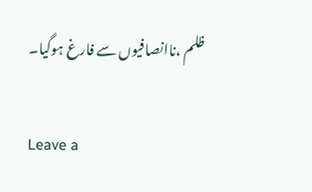ظلم ،ناانصافیوں سے فارغ ہوگیا۔

Leave a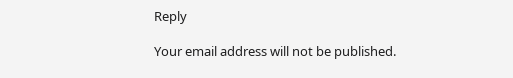Reply

Your email address will not be published.